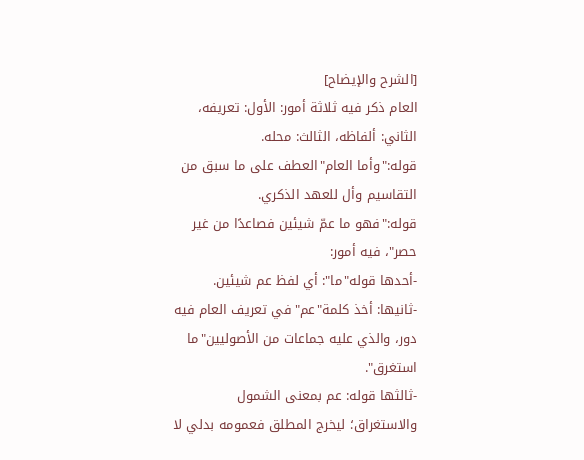[الشرح والإيضاح]
العام ذكر فيه ثلاثة أمور: الأول: تعريفه، الثاني: ألفاظه، الثالث: محله.
قوله:"وأما العام"العطف على ما سبق من التقاسيم وأل للعهد الذكري.
قوله:"فهو ما عمّ شيئين فصاعدًا من غير حصر"، فيه أمور:
-أحدها قوله"ما": أي لفظ عم شيئين.
-ثانيها: أخذ كلمة"عم"في تعريف العام فيه دور، والذي عليه جماعات من الأصوليين"ما استغرق".
-ثالثها قوله: عم بمعنى الشمول والاستغراق؛ ليخرج المطلق فعمومه بدلي لا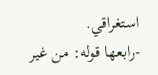استغراقي.
-رابعها قوله: من غير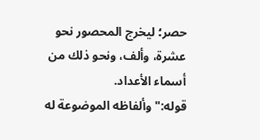حصر؛ ليخرج المحصور نحو عشرة، وألف، ونحو ذلك من أسماء الأعداد.
قوله:"وألفاظه الموضوعة له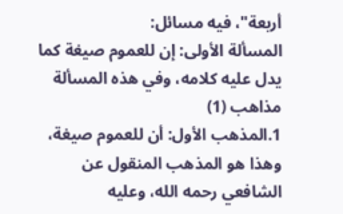أربعة"، فيه مسائل:
المسألة الأولى: إن للعموم صيغة كما يدل عليه كلامه، وفي هذه المسألة مذاهب (1)
1.المذهب الأول: أن للعموم صيغة، وهذا هو المذهب المنقول عن الشافعي رحمه الله، وعليه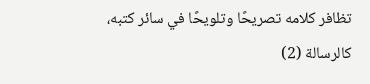تظافر كلامه تصريحًا وتلويحًا في سائر كتبه، كالرسالة (2)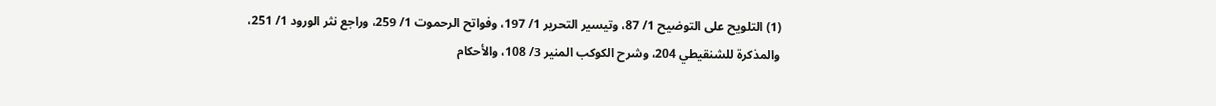(1) التلويح على التوضيح 1/ 87، وتيسير التحرير 1/ 197، وفواتح الرحموت 1/ 259، وراجع نثر الورود 1/ 251، والمذكرة للشنقيطي 204، وشرح الكوكب المنير 3/ 108، والأحكام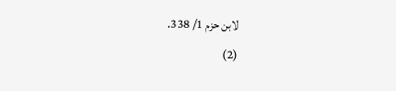لابن حزم 1/ 338.
(2)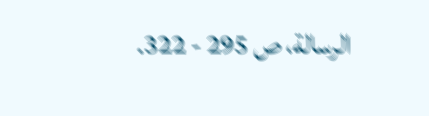الرسالة، ص 295 - 322.